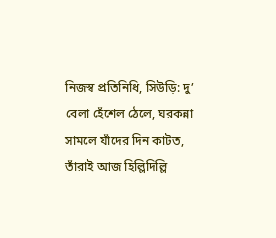নিজস্ব প্রতিনিধি, সিউড়ি: দু’ বেলা হেঁশেল ঠেলে, ঘরকন্না সামলে যাঁদের দিন কাটত, তাঁরাই আজ হিল্লিদিল্লি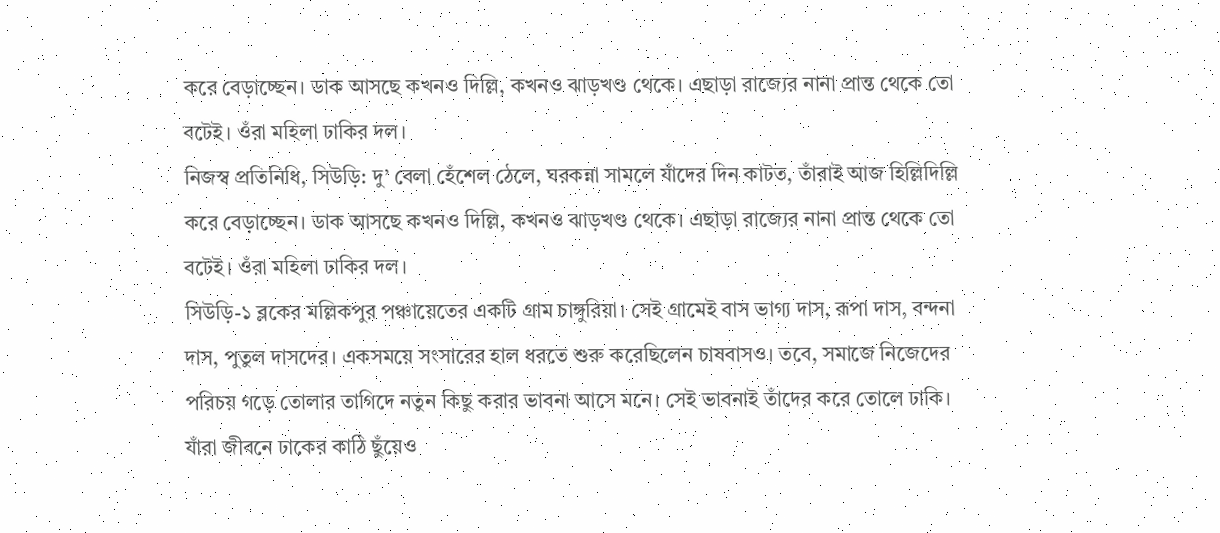করে বেড়াচ্ছেন। ডাক আসছে কখনও দিল্লি, কখনও ঝাড়খণ্ড থেকে। এছাড়া রাজ্যের নানা প্রান্ত থেকে তো বটেই। ওঁরা মহিলা ঢাকির দল।
নিজস্ব প্রতিনিধি, সিউড়ি: দু’ বেলা হেঁশেল ঠেলে, ঘরকন্না সামলে যাঁদের দিন কাটত, তাঁরাই আজ হিল্লিদিল্লি করে বেড়াচ্ছেন। ডাক আসছে কখনও দিল্লি, কখনও ঝাড়খণ্ড থেকে। এছাড়া রাজ্যের নানা প্রান্ত থেকে তো বটেই। ওঁরা মহিলা ঢাকির দল।
সিউড়ি-১ ব্লকের মল্লিকপুর পঞ্চায়েতের একটি গ্রাম চাঙ্গুরিয়া। সেই গ্রামেই বাস ভাগ্য দাস, রূপা দাস, বন্দনা দাস, পুতুল দাসদের। একসময়ে সংসারের হাল ধরতে শুরু করেছিলেন চাষবাসও। তবে, সমাজে নিজেদের পরিচয় গড়ে তোলার তাগিদে নতুন কিছু করার ভাবনা আসে মনে। সেই ভাবনাই তাঁদের করে তোলে ঢাকি। যাঁরা জীবনে ঢাকের কাঠি ছুঁয়েও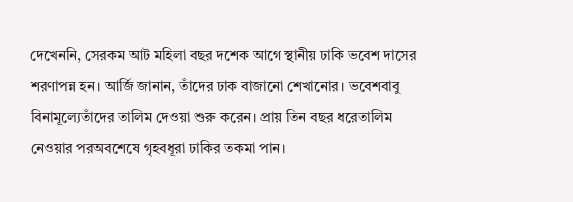দেখেননি, সেরকম আট মহিলা বছর দশেক আগে স্থানীয় ঢাকি ভবেশ দাসের শরণাপন্ন হন। আর্জি জানান, তাঁদের ঢাক বাজানো শেখানোর। ভবেশবাবু বিনামূল্যেতাঁদের তালিম দেওয়া শুরু করেন। প্রায় তিন বছর ধরেতালিম নেওয়ার পরঅবশেষে গৃহবধূরা ঢাকির তকমা পান।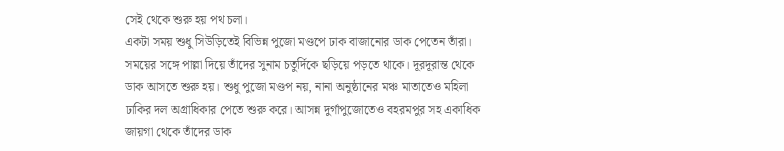সেই থেকে শুরু হয় পথ চলা।
একটা সময় শুধু সিউড়িতেই বিভিন্ন পুজো মণ্ডপে ঢাক বাজানোর ডাক পেতেন তাঁরা। সময়ের সঙ্গে পাল্লা দিয়ে তাঁদের সুনাম চতুর্দিকে ছড়িয়ে পড়তে থাকে। দূরদূরান্ত থেকে ডাক আসতে শুরু হয়। শুধু পুজো মণ্ডপ নয়, নানা অনুষ্ঠানের মঞ্চ মাতাতেও মহিলা ঢাকির দল অগ্রাধিকার পেতে শুরু করে। আসন্ন দুর্গাপুজোতেও বহরমপুর সহ একাধিক জায়গা থেকে তাঁদের ডাক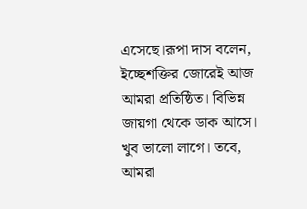এসেছে।রূপা দাস বলেন, ইচ্ছেশক্তির জোরেই আজ আমরা প্রতিষ্ঠিত। বিভিন্ন জায়গা থেকে ডাক আসে। খুব ভালো লাগে। তবে, আমরা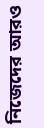নিজেদের আরও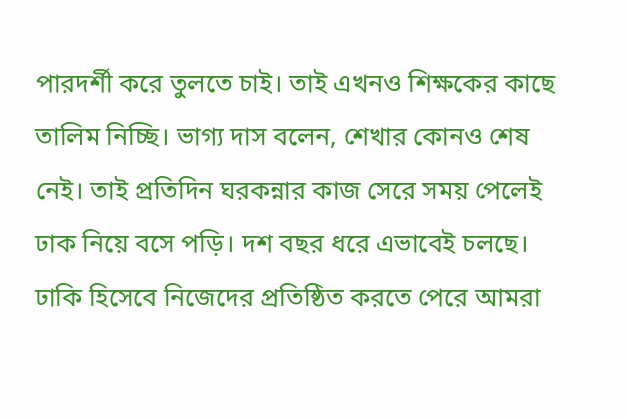পারদর্শী করে তুলতে চাই। তাই এখনও শিক্ষকের কাছে তালিম নিচ্ছি। ভাগ্য দাস বলেন, শেখার কোনও শেষ নেই। তাই প্রতিদিন ঘরকন্নার কাজ সেরে সময় পেলেই ঢাক নিয়ে বসে পড়ি। দশ বছর ধরে এভাবেই চলছে। ঢাকি হিসেবে নিজেদের প্রতিষ্ঠিত করতে পেরে আমরা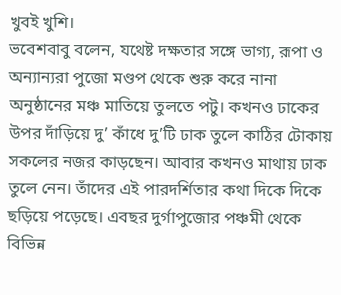খুবই খুশি।
ভবেশবাবু বলেন, যথেষ্ট দক্ষতার সঙ্গে ভাগ্য, রূপা ও অন্যান্যরা পুজো মণ্ডপ থেকে শুরু করে নানা অনুষ্ঠানের মঞ্চ মাতিয়ে তুলতে পটু। কখনও ঢাকের উপর দাঁড়িয়ে দু’ কাঁধে দু’টি ঢাক তুলে কাঠির টোকায় সকলের নজর কাড়ছেন। আবার কখনও মাথায় ঢাক তুলে নেন। তাঁদের এই পারদর্শিতার কথা দিকে দিকে ছড়িয়ে পড়েছে। এবছর দুর্গাপুজোর পঞ্চমী থেকে বিভিন্ন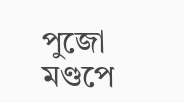পুজো মণ্ডপে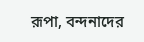রূপা, বন্দনাদের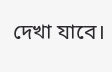দেখা যাবে।